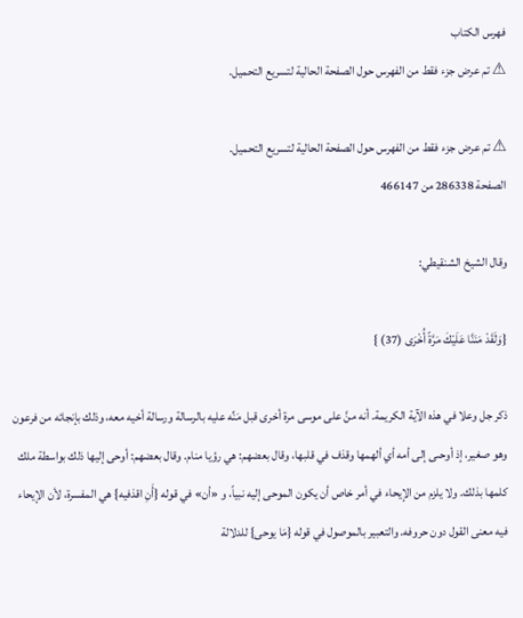فهرس الكتاب
⚠ تم عرض جزء فقط من الفهرس حول الصفحة الحالية لتسريع التحميل.

⚠ تم عرض جزء فقط من الفهرس حول الصفحة الحالية لتسريع التحميل.
الصفحة 286338 من 466147

وقال الشيخ الشنقيطي:

{وَلَقَدْ مَنَنَّا عَلَيْكَ مَرَّةً أُخْرَى (37) }

ذكر جل وعلا في هذه الآية الكريمة. أنه منَّ على موسى مرة أخرى قبل مَنِّه عليه بالرسالة ورسالة أخيه معه، وذلك بإنجائه من فرعون وهو صغير، إذ أوحىى إلى أمه أي ألهمها وقذف في قلبها، وقال بعضهم: هي رؤيا منام. وقال بعضهم: أوحى إليها ذلك بواسطة ملك كلمها بذلك. ولا يلزم من الإيحاء في أمر خاص أن يكون الموحى إليه نبياً، و «أن» في قوله {أَنِ اقذفيه} هي المفسرة، لأن الإيحاء فيه معنى القول دون حروفه. والتعبير بالموصول في قوله {مَا يوحى} للدلالة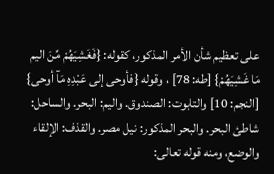على تعظيم شأن الأمر المذكور، كقوله: {فَغَشِيَهُمْ مِّنَ اليم مَا غَشِيَهُمْ} [طه: 78] ، وقوله {فأوحى إلى عَبْدِهِ مَآ أوحى} [النجم: 10] والتابوت: الصندوق. واليم: البحر. والساحل: شاطئ البحر. والبحر المذكور: نيل مصر. والقذف: الإلقاء والوضع، ومنه قوله تعالى: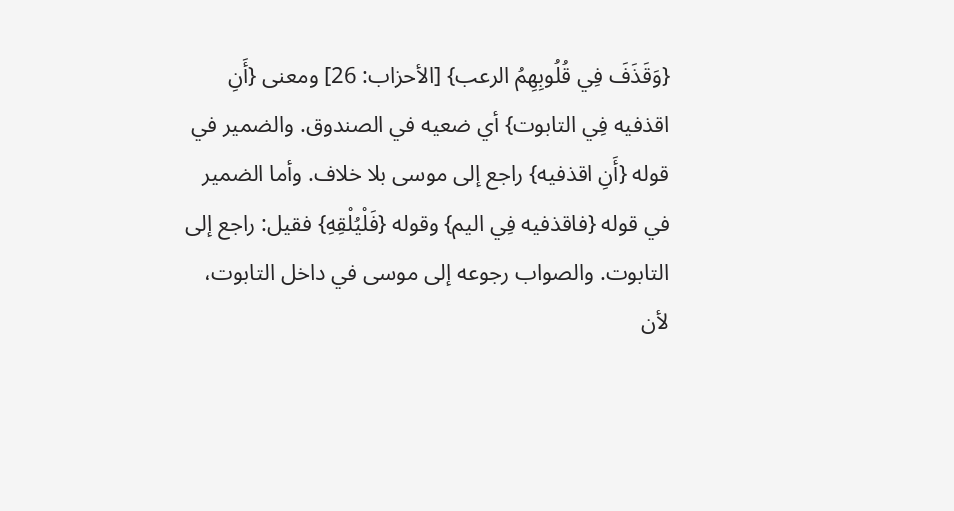{وَقَذَفَ فِي قُلُوبِهِمُ الرعب} [الأحزاب: 26] ومعنى {أَنِ اقذفيه فِي التابوت} أي ضعيه في الصندوق. والضمير في قوله {أَنِ اقذفيه} راجع إلى موسى بلا خلاف. وأما الضمير في قوله {فاقذفيه فِي اليم} وقوله {فَلْيُلْقِهِ} فقيل: راجع إلى التابوت. والصواب رجوعه إلى موسى في داخل التابوت، لأن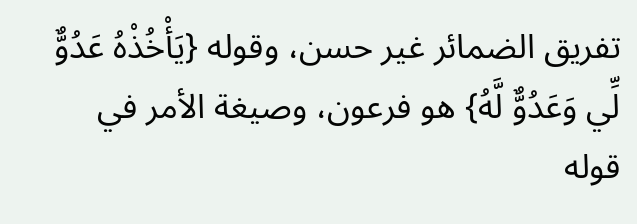تفريق الضمائر غير حسن، وقوله {يَأْخُذْهُ عَدُوٌّ لِّي وَعَدُوٌّ لَّهُ} هو فرعون، وصيغة الأمر في قوله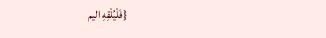{فَلْيُلْقِهِ اليم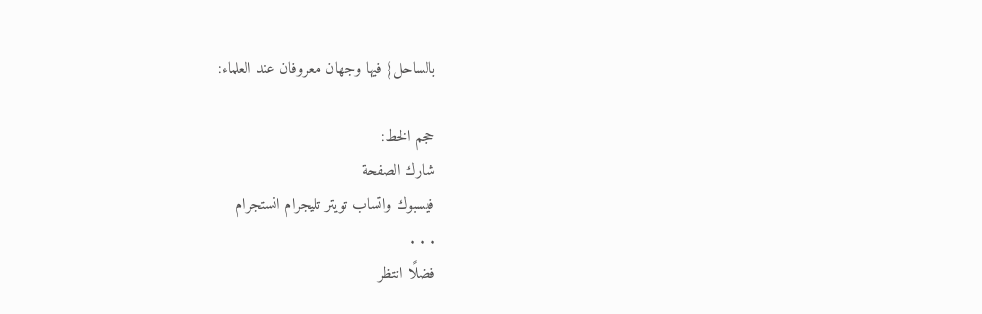بالساحل} فيها وجهان معروفان عند العلماء:

حجم الخط:
شارك الصفحة
فيسبوك واتساب تويتر تليجرام انستجرام
. . .
فضلًا انتظر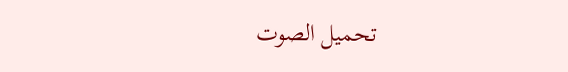تحميل الصوت